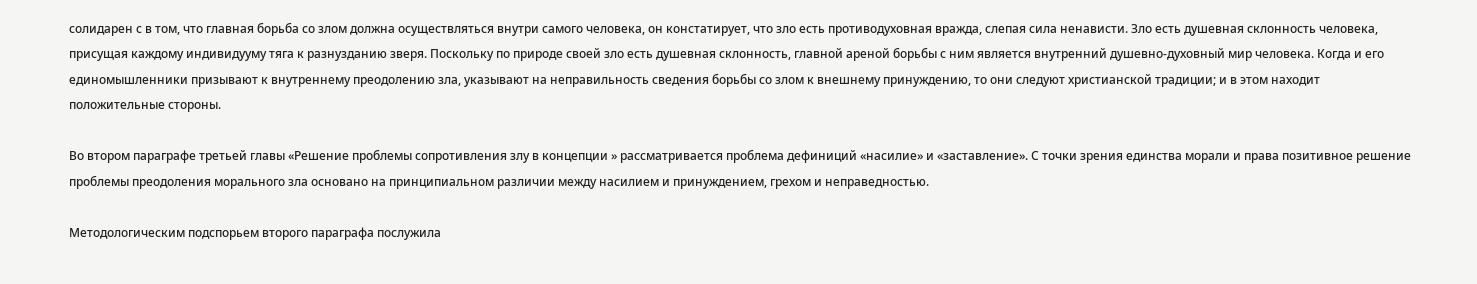солидарен с в том, что главная борьба со злом должна осуществляться внутри самого человека, он констатирует, что зло есть противодуховная вражда, слепая сила ненависти. Зло есть душевная склонность человека, присущая каждому индивидууму тяга к разнузданию зверя. Поскольку по природе своей зло есть душевная склонность, главной ареной борьбы с ним является внутренний душевно-духовный мир человека. Когда и его единомышленники призывают к внутреннему преодолению зла, указывают на неправильность сведения борьбы со злом к внешнему принуждению, то они следуют христианской традиции; и в этом находит положительные стороны.

Во втором параграфе третьей главы «Решение проблемы сопротивления злу в концепции » рассматривается проблема дефиниций «насилие» и «заставление». С точки зрения единства морали и права позитивное решение проблемы преодоления морального зла основано на принципиальном различии между насилием и принуждением, грехом и неправедностью.

Методологическим подспорьем второго параграфа послужила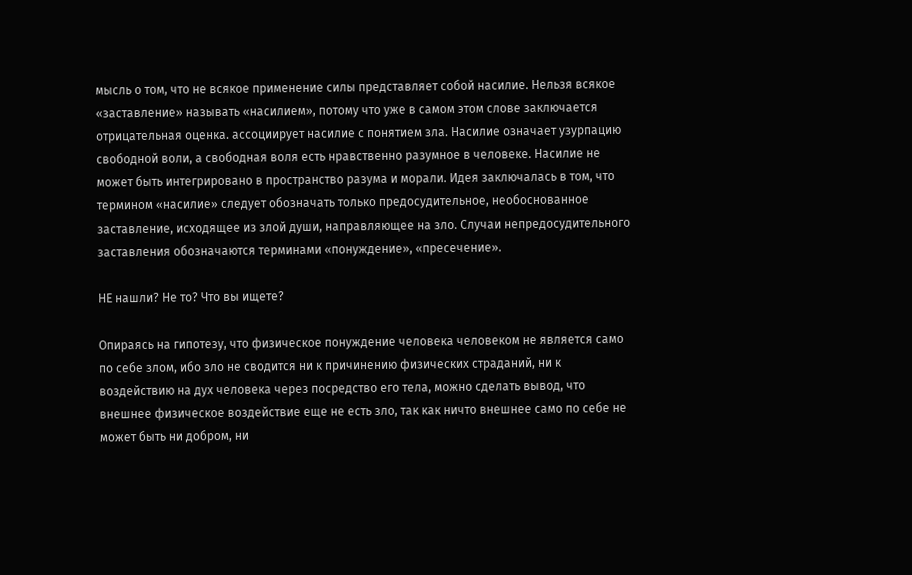мысль о том, что не всякое применение силы представляет собой насилие. Нельзя всякое «заставление» называть «насилием», потому что уже в самом этом слове заключается отрицательная оценка. ассоциирует насилие с понятием зла. Насилие означает узурпацию свободной воли, а свободная воля есть нравственно разумное в человеке. Насилие не может быть интегрировано в пространство разума и морали. Идея заключалась в том, что термином «насилие» следует обозначать только предосудительное, необоснованное заставление, исходящее из злой души, направляющее на зло. Случаи непредосудительного заставления обозначаются терминами «понуждение», «пресечение».

НЕ нашли? Не то? Что вы ищете?

Опираясь на гипотезу, что физическое понуждение человека человеком не является само по себе злом, ибо зло не сводится ни к причинению физических страданий, ни к воздействию на дух человека через посредство его тела, можно сделать вывод, что внешнее физическое воздействие еще не есть зло, так как ничто внешнее само по себе не может быть ни добром, ни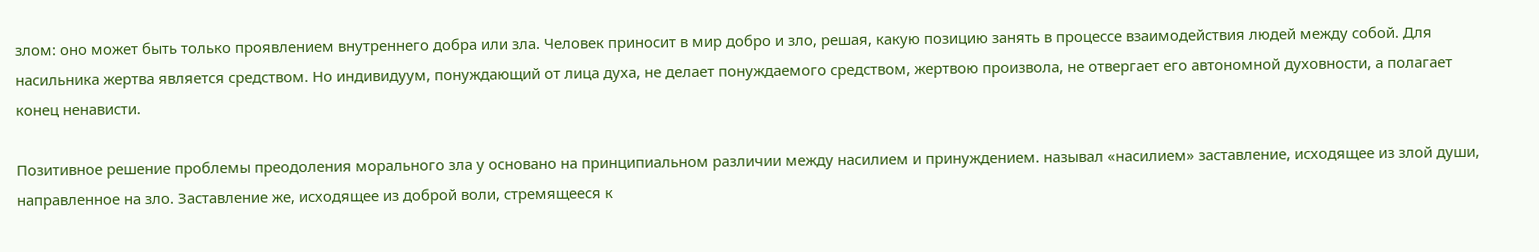злом: оно может быть только проявлением внутреннего добра или зла. Человек приносит в мир добро и зло, решая, какую позицию занять в процессе взаимодействия людей между собой. Для насильника жертва является средством. Но индивидуум, понуждающий от лица духа, не делает понуждаемого средством, жертвою произвола, не отвергает его автономной духовности, а полагает конец ненависти.

Позитивное решение проблемы преодоления морального зла у основано на принципиальном различии между насилием и принуждением. называл «насилием» заставление, исходящее из злой души, направленное на зло. Заставление же, исходящее из доброй воли, стремящееся к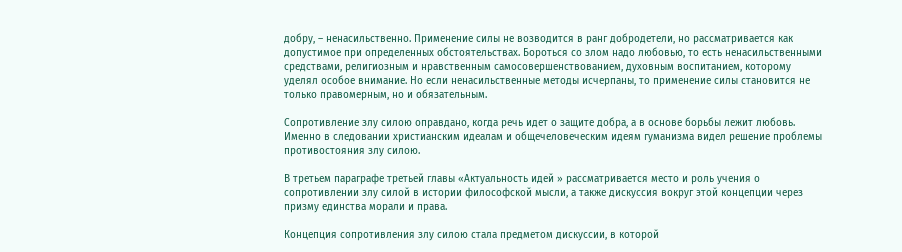добру, – ненасильственно. Применение силы не возводится в ранг добродетели, но рассматривается как допустимое при определенных обстоятельствах. Бороться со злом надо любовью, то есть ненасильственными средствами, религиозным и нравственным самосовершенствованием, духовным воспитанием, которому уделял особое внимание. Но если ненасильственные методы исчерпаны, то применение силы становится не только правомерным, но и обязательным.

Сопротивление злу силою оправдано, когда речь идет о защите добра, а в основе борьбы лежит любовь. Именно в следовании христианским идеалам и общечеловеческим идеям гуманизма видел решение проблемы противостояния злу силою.

В третьем параграфе третьей главы «Актуальность идей » рассматривается место и роль учения о сопротивлении злу силой в истории философской мысли, а также дискуссия вокруг этой концепции через призму единства морали и права.

Концепция сопротивления злу силою стала предметом дискуссии, в которой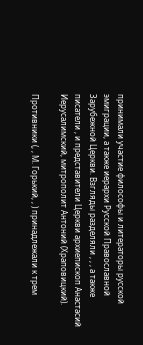принимали участие философы и литераторы русской эмиграции, а также иерархи Русской Православной Зарубежной Церкви. Взгляды разделяли , , , а также писатели , и представители Церкви архиепископ Анастасий Иерусалимский, митрополит Антоний (Храповицкий).

Противники (, , М. Горький, , ) принадлежали к трем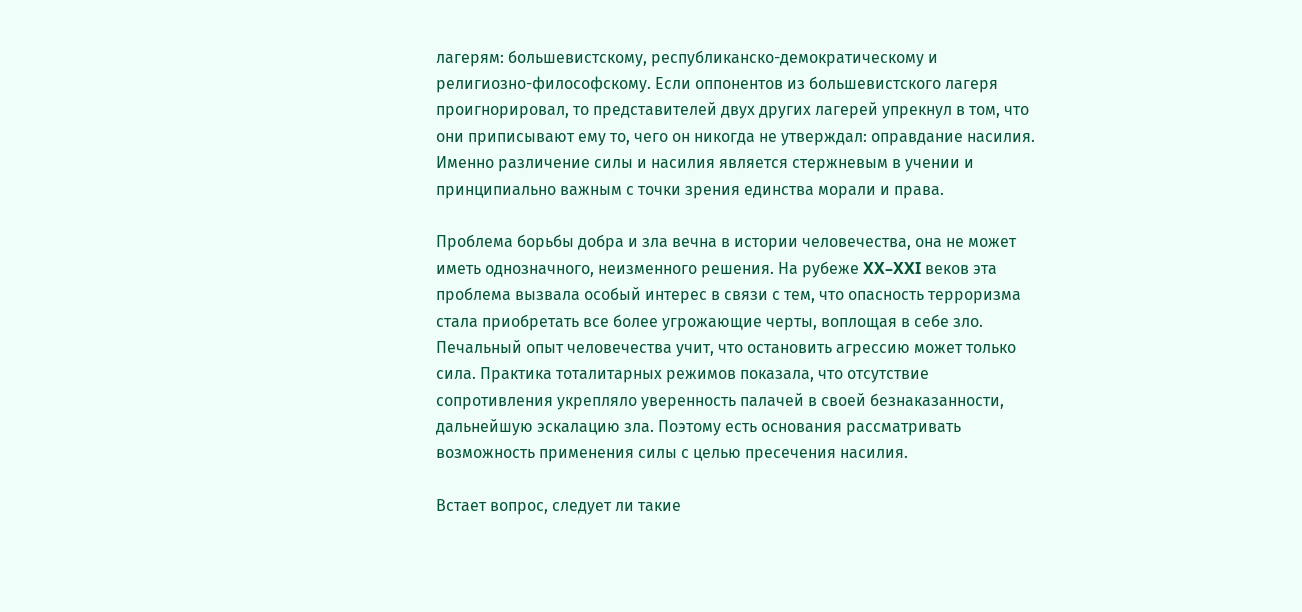лагерям: большевистскому, республиканско-демократическому и религиозно-философскому. Если оппонентов из большевистского лагеря проигнорировал, то представителей двух других лагерей упрекнул в том, что они приписывают ему то, чего он никогда не утверждал: оправдание насилия. Именно различение силы и насилия является стержневым в учении и принципиально важным с точки зрения единства морали и права.

Проблема борьбы добра и зла вечна в истории человечества, она не может иметь однозначного, неизменного решения. На рубеже XX–XXI веков эта проблема вызвала особый интерес в связи с тем, что опасность терроризма стала приобретать все более угрожающие черты, воплощая в себе зло. Печальный опыт человечества учит, что остановить агрессию может только сила. Практика тоталитарных режимов показала, что отсутствие сопротивления укрепляло уверенность палачей в своей безнаказанности, дальнейшую эскалацию зла. Поэтому есть основания рассматривать возможность применения силы с целью пресечения насилия.

Встает вопрос, следует ли такие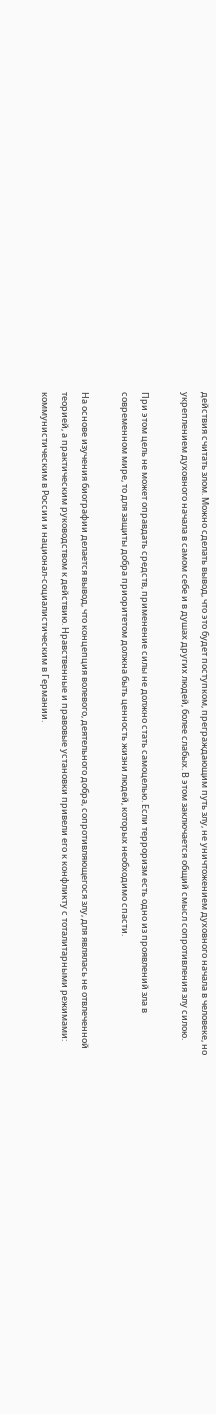действия считать злом. Можно сделать вывод, что это будет поступком, преграждающим путь злу, не уничтожением духовного начала в человеке, но укреплением духовного начала в самом себе и в душах других людей, более слабых. В этом заключается общий смысл сопротивления злу силою.

При этом цель не может оправдать средств, применение силы не должно стать самоцелью. Если терроризм есть одно из проявлений зла в современном мире, то для защиты добра приоритетом должна быть ценность жизни людей, которых необходимо спасти.

На основе изучения биографии делается вывод, что концепция волевого, деятельного добра, сопротивляющегося злу, для являлась не отвлеченной теорией, а практическим руководством к действию. Нравственные и правовые установки привели его к конфликту с тоталитарными режимами: коммунистическим в России и национал-социалистическим в Германии.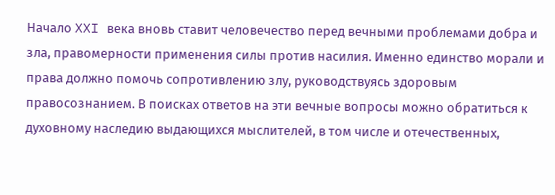Начало XXI века вновь ставит человечество перед вечными проблемами добра и зла, правомерности применения силы против насилия. Именно единство морали и права должно помочь сопротивлению злу, руководствуясь здоровым правосознанием. В поисках ответов на эти вечные вопросы можно обратиться к духовному наследию выдающихся мыслителей, в том числе и отечественных,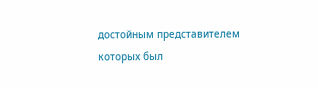достойным представителем которых был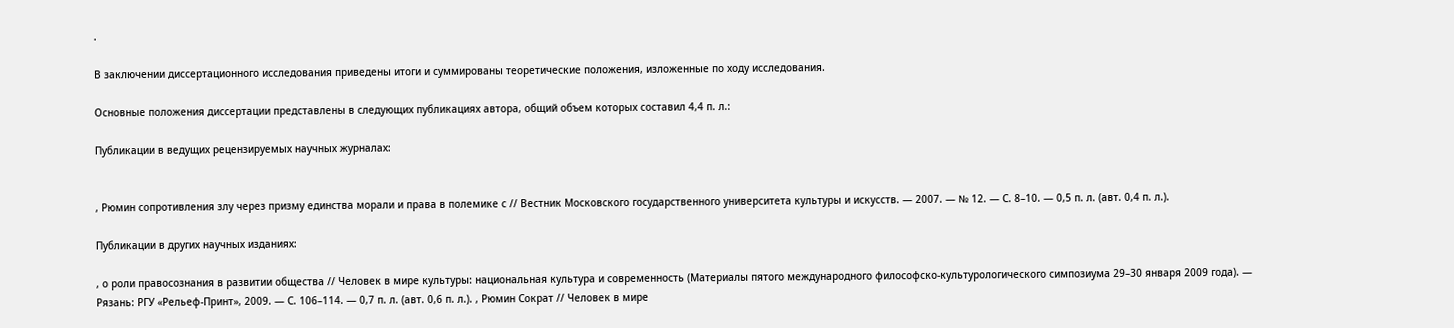.

В заключении диссертационного исследования приведены итоги и суммированы теоретические положения, изложенные по ходу исследования.

Основные положения диссертации представлены в следующих публикациях автора, общий объем которых составил 4,4 п. л.:

Публикации в ведущих рецензируемых научных журналах:


, Рюмин сопротивления злу через призму единства морали и права в полемике с // Вестник Московского государственного университета культуры и искусств. — 2007. — № 12. — С. 8–10. — 0,5 п. л. (авт. 0,4 п. л.).

Публикации в других научных изданиях:

, о роли правосознания в развитии общества // Человек в мире культуры: национальная культура и современность (Материалы пятого международного философско-культурологического симпозиума 29–30 января 2009 года). — Рязань: РГУ «Рельеф-Принт», 2009. — С. 106–114. — 0,7 п. л. (авт. 0,6 п. л.). , Рюмин Сократ // Человек в мире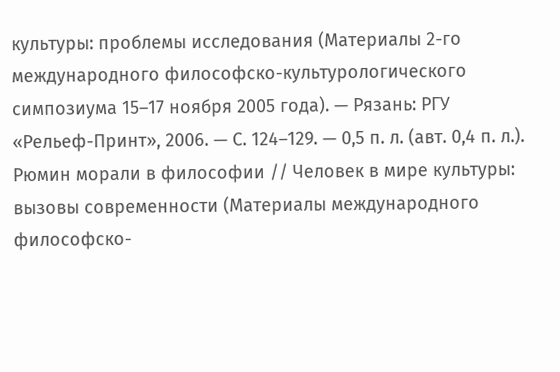культуры: проблемы исследования (Материалы 2-го международного философско-культурологического симпозиума 15–17 ноября 2005 года). — Рязань: РГУ «Рельеф-Принт», 2006. — С. 124–129. — 0,5 п. л. (авт. 0,4 п. л.). Рюмин морали в философии // Человек в мире культуры: вызовы современности (Материалы международного философско-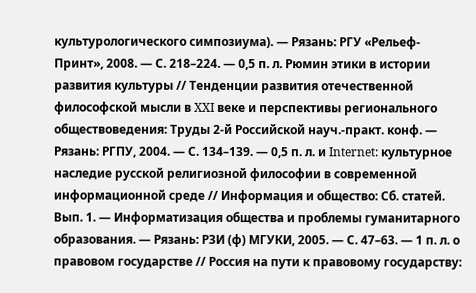культурологического симпозиума). — Рязань: РГУ «Рельеф-Принт», 2008. — С. 218–224. — 0,5 п. л. Рюмин этики в истории развития культуры // Тенденции развития отечественной философской мысли в XXI веке и перспективы регионального обществоведения: Труды 2-й Российской науч.-практ. конф. — Рязань: РГПУ, 2004. — С. 134–139. — 0,5 п. л. и Internet: культурное наследие русской религиозной философии в современной информационной среде // Информация и общество: Сб. статей. Вып. 1. — Информатизация общества и проблемы гуманитарного образования. — Рязань: РЗИ (ф) МГУКИ, 2005. — С. 47–63. — 1 п. л. о правовом государстве // Россия на пути к правовому государству: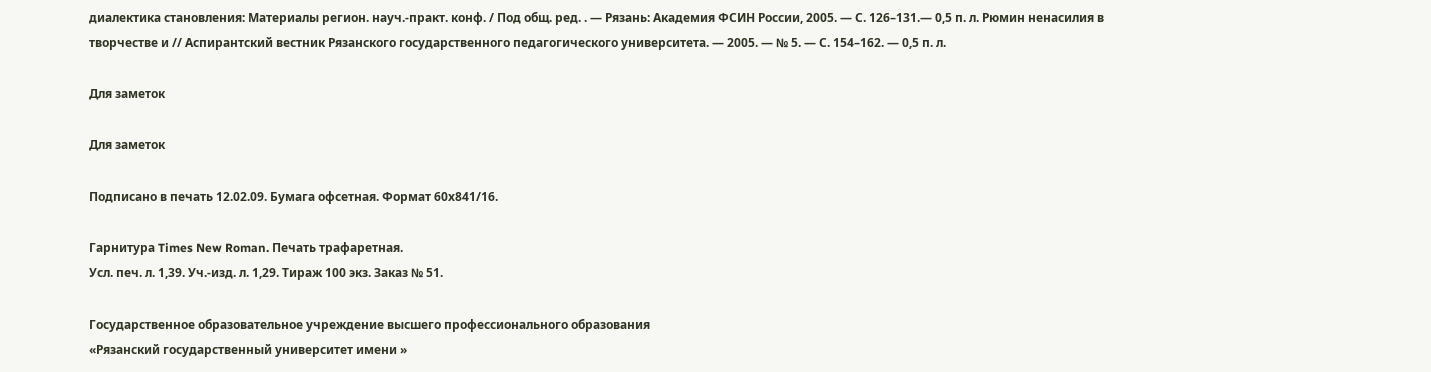диалектика становления: Материалы регион. науч.-практ. конф. / Под общ. ред. . — Рязань: Академия ФСИН России, 2005. — С. 126–131.— 0,5 п. л. Рюмин ненасилия в творчестве и // Аспирантский вестник Рязанского государственного педагогического университета. — 2005. — № 5. — С. 154–162. — 0,5 п. л.

Для заметок

Для заметок

Подписано в печать 12.02.09. Бумага офсетная. Формат 60х841/16.

Гарнитура Times New Roman. Печать трафаретная.
Усл. печ. л. 1,39. Уч.-изд. л. 1,29. Тираж 100 экз. Заказ № 51.

Государственное образовательное учреждение высшего профессионального образования
«Рязанский государственный университет имени »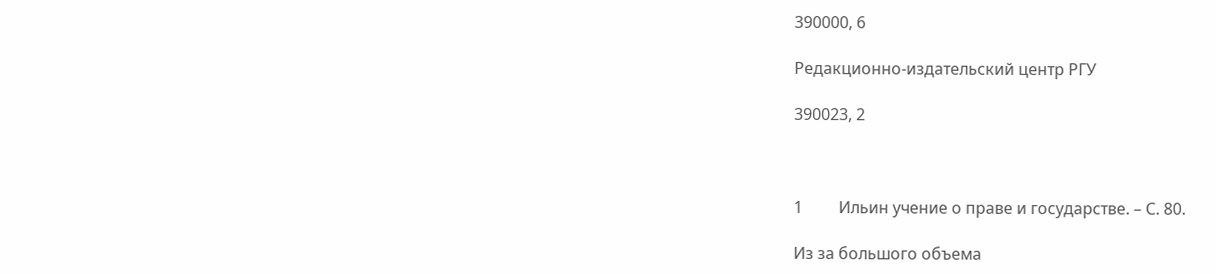390000, 6

Редакционно-издательский центр РГУ

390023, 2



1         Ильин учение о праве и государстве. – С. 80.

Из за большого объема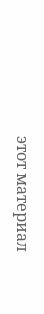этот материал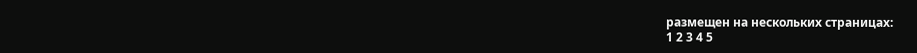размещен на нескольких страницах:
1 2 3 4 5